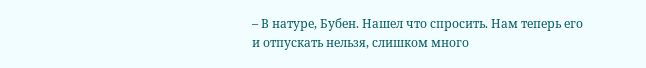– В натуре, Бубен. Нашел что спросить. Нам теперь его и отпускать нельзя, слишком много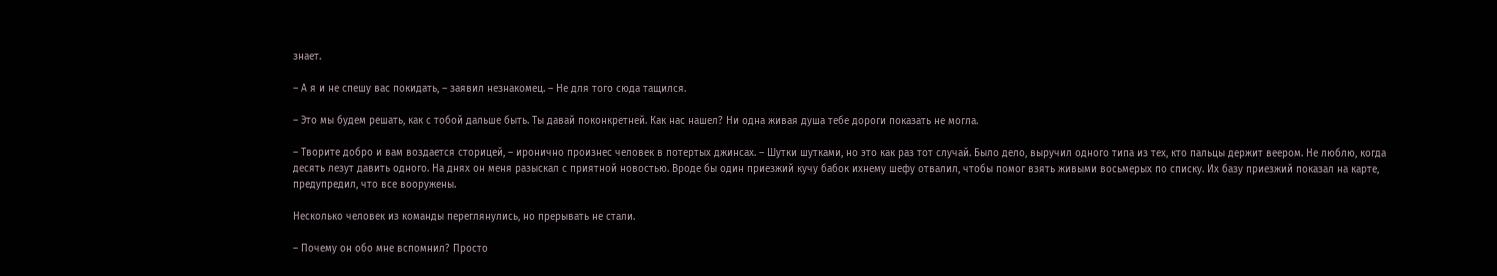знает.

– А я и не спешу вас покидать, – заявил незнакомец. – Не для того сюда тащился.

– Это мы будем решать, как с тобой дальше быть. Ты давай поконкретней. Как нас нашел? Ни одна живая душа тебе дороги показать не могла.

– Творите добро и вам воздается сторицей, – иронично произнес человек в потертых джинсах. – Шутки шутками, но это как раз тот случай. Было дело, выручил одного типа из тех, кто пальцы держит веером. Не люблю, когда десять лезут давить одного. На днях он меня разыскал с приятной новостью. Вроде бы один приезжий кучу бабок ихнему шефу отвалил, чтобы помог взять живыми восьмерых по списку. Их базу приезжий показал на карте, предупредил, что все вооружены.

Несколько человек из команды переглянулись, но прерывать не стали.

– Почему он обо мне вспомнил? Просто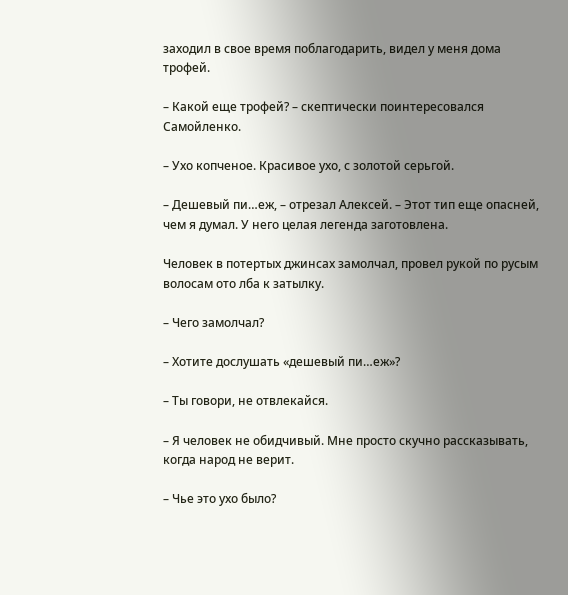заходил в свое время поблагодарить, видел у меня дома трофей.

– Какой еще трофей? – скептически поинтересовался Самойленко.

– Ухо копченое. Красивое ухо, с золотой серьгой.

– Дешевый пи…еж, – отрезал Алексей. – Этот тип еще опасней, чем я думал. У него целая легенда заготовлена.

Человек в потертых джинсах замолчал, провел рукой по русым волосам ото лба к затылку.

– Чего замолчал?

– Хотите дослушать «дешевый пи…еж»?

– Ты говори, не отвлекайся.

– Я человек не обидчивый. Мне просто скучно рассказывать, когда народ не верит.

– Чье это ухо было?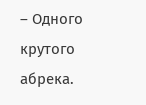– Одного крутого абрека.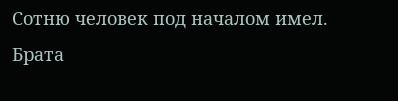Сотню человек под началом имел. Брата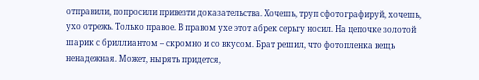отправили, попросили привезти доказательства. Хочешь, труп сфотографируй, хочешь, ухо отрежь. Только правое. В правом ухе этот абрек серьгу носил. На цепочке золотой шарик с бриллиантом – скромно и со вкусом. Брат решил, что фотопленка вещь ненадежная. Может, нырять придется,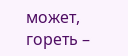может, гореть –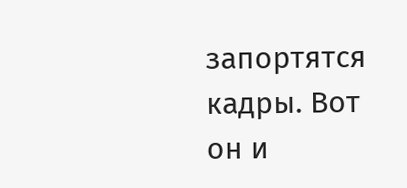запортятся кадры. Вот он и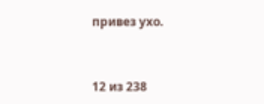привез ухо.



12 из 238